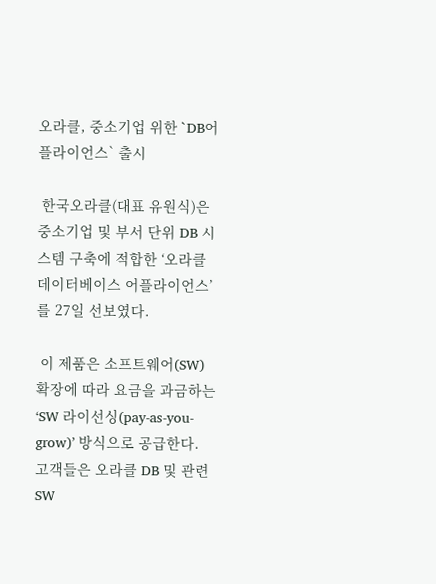오라클, 중소기업 위한 `DB어플라이언스` 출시

 한국오라클(대표 유원식)은 중소기업 및 부서 단위 DB 시스템 구축에 적합한 ‘오라클 데이터베이스 어플라이언스’를 27일 선보였다.

 이 제품은 소프트웨어(SW) 확장에 따라 요금을 과금하는 ‘SW 라이선싱(pay-as-you-grow)’ 방식으로 공급한다. 고객들은 오라클 DB 및 관련 SW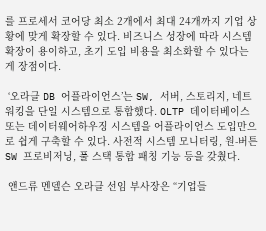를 프로세서 코어당 최소 2개에서 최대 24개까지 기업 상황에 맞게 확장할 수 있다. 비즈니스 성장에 따라 시스템 확장이 용이하고, 초기 도입 비용을 최소화할 수 있다는 게 장점이다.

 ‘오라클 DB 어플라이언스’는 SW, 서버, 스토리지, 네트워킹을 단일 시스템으로 통합했다. OLTP 데이터베이스 또는 데이터웨어하우징 시스템을 어플라이언스 도입만으로 쉽게 구축할 수 있다. 사전적 시스템 모니터링, 원-버튼 SW 프로비저닝, 풀 스택 통합 패칭 기능 등을 갖췄다.

 앤드류 멘델슨 오라클 선임 부사장은 “기업들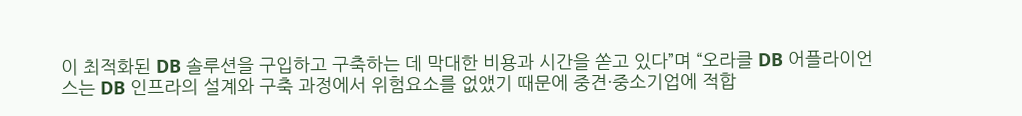이 최적화된 DB 솔루션을 구입하고 구축하는 데 막대한 비용과 시간을 쏟고 있다”며 “오라클 DB 어플라이언스는 DB 인프라의 설계와 구축 과정에서 위험요소를 없앴기 때문에 중견·중소기업에 적합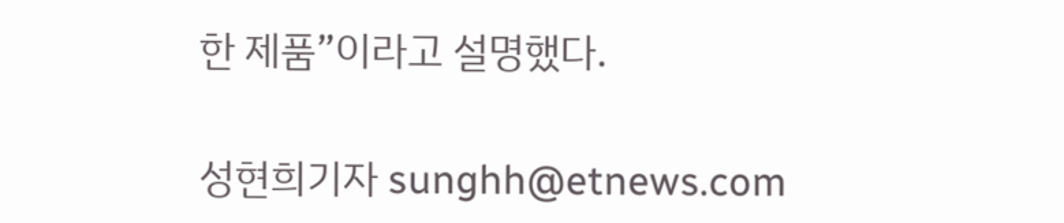한 제품”이라고 설명했다.

성현희기자 sunghh@etnews.com